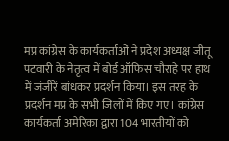मप्र कांग्रेस के कार्यकर्ताओं ने प्रदेश अध्यक्ष जीतू पटवारी के नेतृत्व में बोर्ड ऑफिस चौराहे पर हाथ में जंजीरें बांधकर प्रदर्शन किया। इस तरह के प्रदर्शन मप्र के सभी जिलों में किए गए। कांग्रेस कार्यकर्ता अमेरिका द्वारा 104 भारतीयों को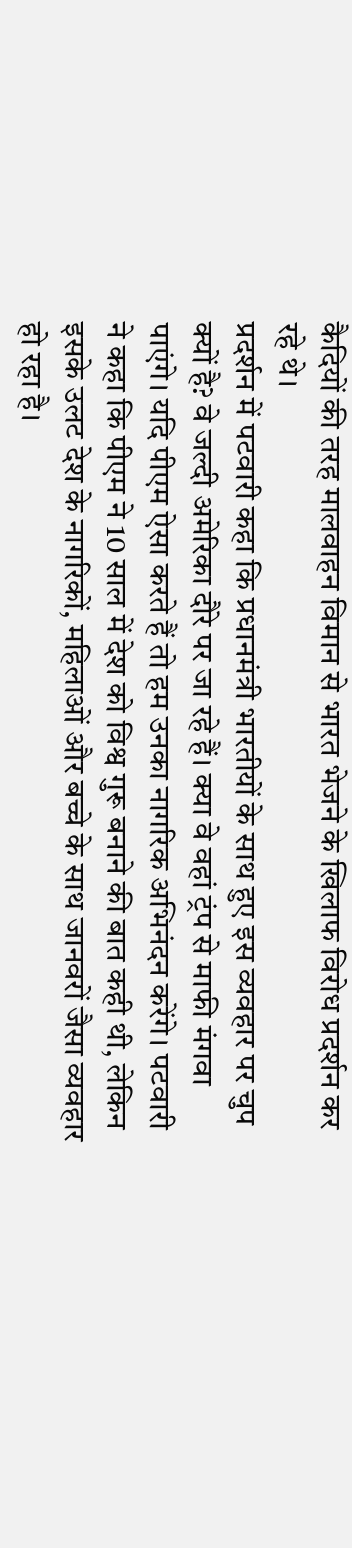कैदियों की तरह मालवाहन विमान से भारत भेजने के खिलाफ विरोध प्रदर्शन कर रहे थे।
प्रदर्शन में पटवारी कहा कि प्रधानमंत्री भारतीयों के साथ हुए इस व्यवहार पर चुप क्यों है? वे जल्दी अमेरिका दौरे पर जा रहे हैं। क्या वे वहां ट्रंप से माफी मंगवा पाएंगे। यदि पीएम ऐसा करते हैं तो हम उनका नागरिक अभिनंदन करेंगे। पटवारी ने कहा कि पीएम ने 10 साल में देश को विश्व गुरू बनाने की बात कही थी, लेकिन इसके उलट देश के नागरिकों, महिलाओं और बच्चे के साथ जानवरों जैसा व्यवहार हो रहा है।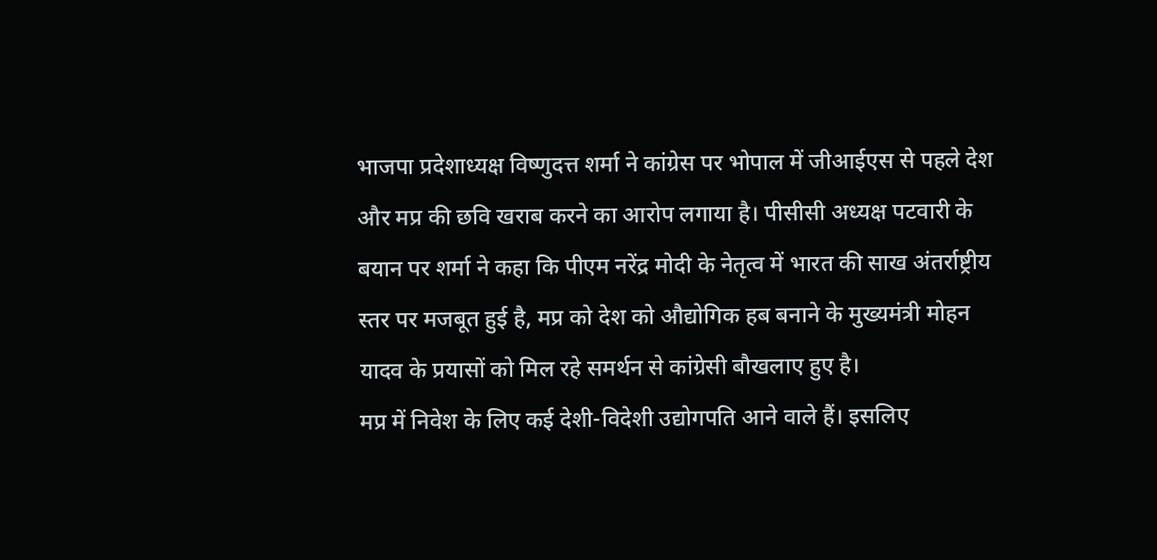भाजपा प्रदेशाध्यक्ष विष्णुदत्त शर्मा ने कांग्रेस पर भोपाल में जीआईएस से पहले देश और मप्र की छवि खराब करने का आरोप लगाया है। पीसीसी अध्यक्ष पटवारी के बयान पर शर्मा ने कहा कि पीएम नरेंद्र मोदी के नेतृत्व में भारत की साख अंतर्राष्ट्रीय स्तर पर मजबूत हुई है, मप्र को देश को औद्योगिक हब बनाने के मुख्यमंत्री मोहन यादव के प्रयासों को मिल रहे समर्थन से कांग्रेसी बौखलाए हुए है।
मप्र में निवेश के लिए कई देशी-विदेशी उद्योगपति आने वाले हैं। इसलिए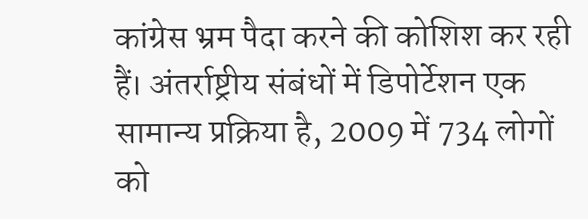कांग्रेस भ्रम पैदा करने की कोशिश कर रही हैं। अंतर्राष्ट्रीय संबंधों में डिपोर्टेशन एक सामान्य प्रक्रिया है, 2009 में 734 लोगों को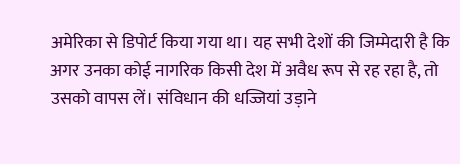अमेरिका से डिपोर्ट किया गया था। यह सभी देशों की जिम्मेदारी है कि अगर उनका कोई नागरिक किसी देश में अवैध रूप से रह रहा है, तो उसको वापस लें। संविधान की धज्जियां उड़ाने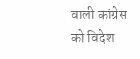वाली कांग्रेस को विदेश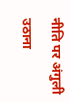नीति पर अंगुली उठाना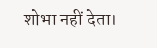शोभा नहीं देता।